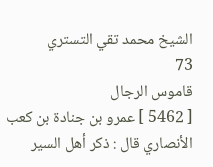الشيخ محمد تقي التستري
73
قاموس الرجال
[ 5462 ] عمرو بن جنادة بن كعب الأنصاري قال : ذكر أهل السير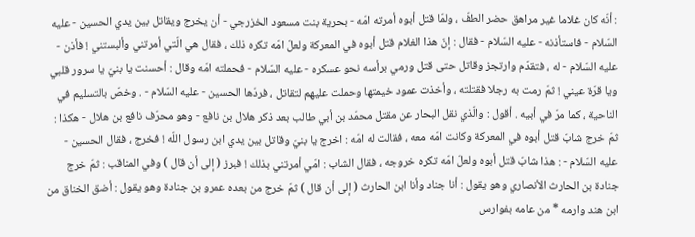: أنّه كان غلاما غير مراهق حضر الطفّ ، ولمّا قتل أبوه أمرته امّه - بحرية بنت مسعود الخزرجي - أن يخرج ويقاتل بين يدي الحسين - عليه السّلام - فاستأذنه - عليه السّلام - فقال : إنّ هذا الغلام قتل أبوه في المعركة ولعلّ امّه تكره ذلك ، فقال هي الّتي أمرتني وألبستني ! فأذن - عليه السّلام - له ، فتقدّم وارتجز وقاتل حتى قتل ورمي برأسه نحو عسكره - عليه السّلام - فحملته امّه وقال : أحسنت يا بنيّ يا سرور قلبي ويا قرّة عيني ! ثمّ رمت به رجلا فقتلته ، وأخذت عمود خيمتها وحملت عليهم لتقاتل ، فردّها الحسين - عليه السّلام - . وخصّ بالتسليم في الناحية ، كما مرّ في أبيه . أقول : والّذي نقل البحار عن مقتل محمّد بن أبي طالب بعد ذكر هلال بن نافع - وهو محرّف نافع بن هلال - هكذا : ثمّ خرج شابّ قتل أبوه في المعركة وكانت امّه معه ، فقالت له امّه : اخرج يا بنيّ وقاتل بين يدي ابن رسول اللّه ! فخرج ، فقال الحسين - عليه السّلام - : هذا شابّ قتل أبوه ولعلّ امّه تكره خروجه ، فقال الشاب : امّي أمرتني بذلك ! فبرز ( إلى أن قال ) وفي المناقب : ثمّ خرج جنادة بن الحارث الأنصاري وهو يقول : أنا جناد وأنا ابن الحارث ( إلى أن قال ) ثمّ خرج من بعده عمرو بن جنادة وهو يقول : أضق الخناق من ابن هند وارمه * من عامه بفوارس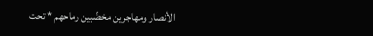الأنصار ومهاجرين مخضّبين رماحهم * تحت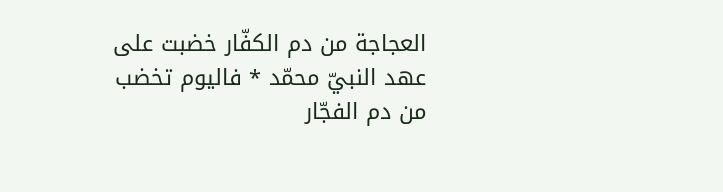العجاجة من دم الكفّار خضبت على عهد النبيّ محمّد * فاليوم تخضب من دم الفجّار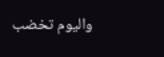واليوم تخضب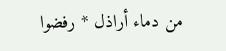من دماء أراذل * رفضوا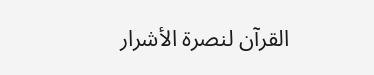القرآن لنصرة الأشرار